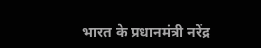भारत के प्रधानमंत्री नरेंद्र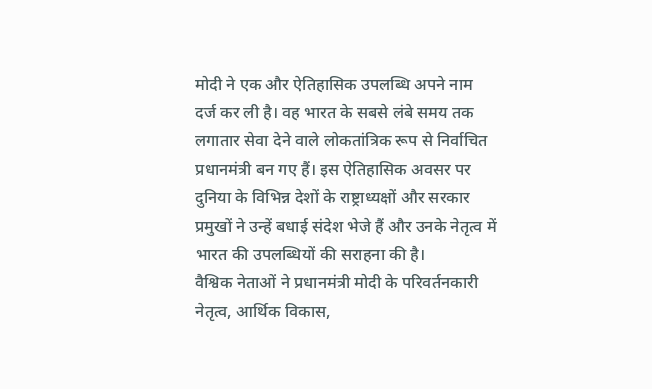मोदी ने एक और ऐतिहासिक उपलब्धि अपने नाम दर्ज कर ली है। वह भारत के सबसे लंबे समय तक लगातार सेवा देने वाले लोकतांत्रिक रूप से निर्वाचित प्रधानमंत्री बन गए हैं। इस ऐतिहासिक अवसर पर दुनिया के विभिन्न देशों के राष्ट्राध्यक्षों और सरकार प्रमुखों ने उन्हें बधाई संदेश भेजे हैं और उनके नेतृत्व में भारत की उपलब्धियों की सराहना की है।
वैश्विक नेताओं ने प्रधानमंत्री मोदी के परिवर्तनकारी नेतृत्व, आर्थिक विकास,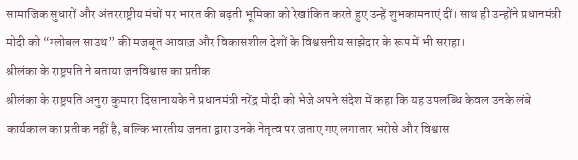सामाजिक सुधारों और अंतरराष्ट्रीय मंचों पर भारत की बढ़ती भूमिका को रेखांकित करते हुए उन्हें शुभकामनाएं दीं। साथ ही उन्होंने प्रधानमंत्री मोदी को “ग्लोबल साउथ” की मजबूत आवाज़ और विकासशील देशों के विश्वसनीय साझेदार के रूप में भी सराहा।
श्रीलंका के राष्ट्रपति ने बताया जनविश्वास का प्रतीक
श्रीलंका के राष्ट्रपति अनुरा कुमारा दिसानायके ने प्रधानमंत्री नरेंद्र मोदी को भेजे अपने संदेश में कहा कि यह उपलब्धि केवल उनके लंबे कार्यकाल का प्रतीक नहीं है, बल्कि भारतीय जनता द्वारा उनके नेतृत्व पर जताए गए लगातार भरोसे और विश्वास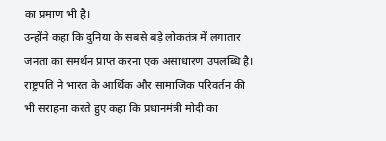का प्रमाण भी है।
उन्होंने कहा कि दुनिया के सबसे बड़े लोकतंत्र में लगातार जनता का समर्थन प्राप्त करना एक असाधारण उपलब्धि है। राष्ट्रपति ने भारत के आर्थिक और सामाजिक परिवर्तन की भी सराहना करते हुए कहा कि प्रधानमंत्री मोदी का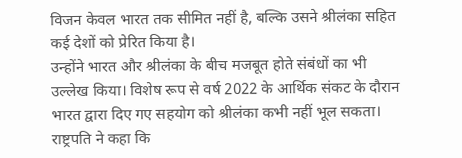विजन केवल भारत तक सीमित नहीं है, बल्कि उसने श्रीलंका सहित कई देशों को प्रेरित किया है।
उन्होंने भारत और श्रीलंका के बीच मजबूत होते संबंधों का भी उल्लेख किया। विशेष रूप से वर्ष 2022 के आर्थिक संकट के दौरान भारत द्वारा दिए गए सहयोग को श्रीलंका कभी नहीं भूल सकता। राष्ट्रपति ने कहा कि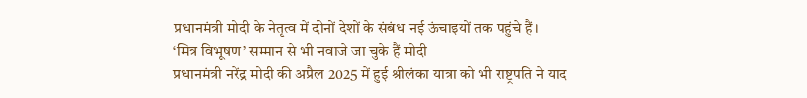प्रधानमंत्री मोदी के नेतृत्व में दोनों देशों के संबंध नई ऊंचाइयों तक पहुंचे हैं।
‘मित्र विभूषण’ सम्मान से भी नवाजे जा चुके हैं मोदी
प्रधानमंत्री नरेंद्र मोदी की अप्रैल 2025 में हुई श्रीलंका यात्रा को भी राष्ट्रपति ने याद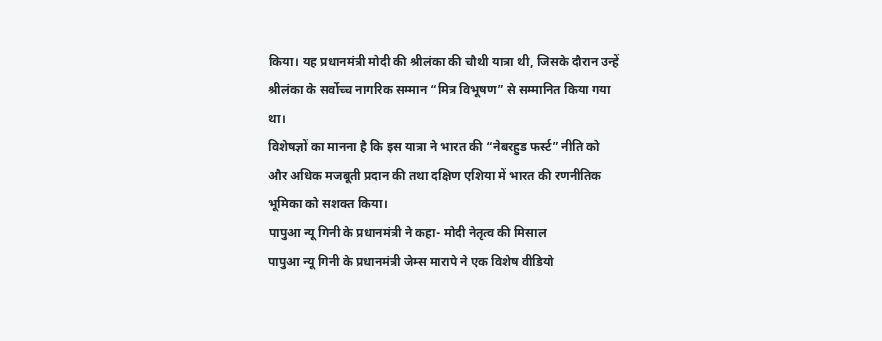किया। यह प्रधानमंत्री मोदी की श्रीलंका की चौथी यात्रा थी, जिसके दौरान उन्हें श्रीलंका के सर्वोच्च नागरिक सम्मान “मित्र विभूषण” से सम्मानित किया गया था।
विशेषज्ञों का मानना है कि इस यात्रा ने भारत की “नेबरहुड फर्स्ट” नीति को और अधिक मजबूती प्रदान की तथा दक्षिण एशिया में भारत की रणनीतिक भूमिका को सशक्त किया।
पापुआ न्यू गिनी के प्रधानमंत्री ने कहा- मोदी नेतृत्व की मिसाल
पापुआ न्यू गिनी के प्रधानमंत्री जेम्स मारापे ने एक विशेष वीडियो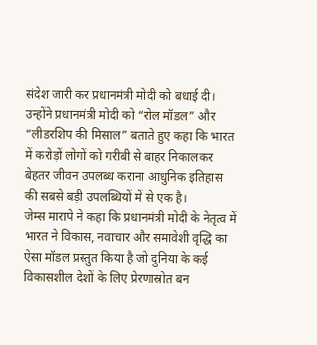संदेश जारी कर प्रधानमंत्री मोदी को बधाई दी।
उन्होंने प्रधानमंत्री मोदी को “रोल मॉडल” और “लीडरशिप की मिसाल” बताते हुए कहा कि भारत में करोड़ों लोगों को गरीबी से बाहर निकालकर बेहतर जीवन उपलब्ध कराना आधुनिक इतिहास की सबसे बड़ी उपलब्धियों में से एक है।
जेम्स मारापे ने कहा कि प्रधानमंत्री मोदी के नेतृत्व में भारत ने विकास, नवाचार और समावेशी वृद्धि का ऐसा मॉडल प्रस्तुत किया है जो दुनिया के कई विकासशील देशों के लिए प्रेरणास्रोत बन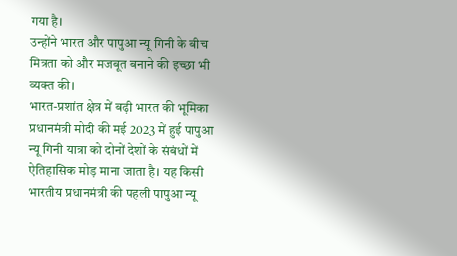गया है।
उन्होंने भारत और पापुआ न्यू गिनी के बीच मित्रता को और मजबूत बनाने की इच्छा भी व्यक्त की।
भारत-प्रशांत क्षेत्र में बढ़ी भारत की भूमिका
प्रधानमंत्री मोदी की मई 2023 में हुई पापुआ न्यू गिनी यात्रा को दोनों देशों के संबंधों में ऐतिहासिक मोड़ माना जाता है। यह किसी भारतीय प्रधानमंत्री की पहली पापुआ न्यू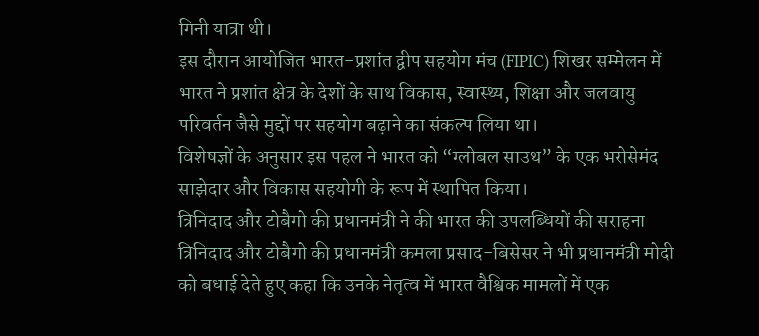गिनी यात्रा थी।
इस दौरान आयोजित भारत-प्रशांत द्वीप सहयोग मंच (FIPIC) शिखर सम्मेलन में भारत ने प्रशांत क्षेत्र के देशों के साथ विकास, स्वास्थ्य, शिक्षा और जलवायु परिवर्तन जैसे मुद्दों पर सहयोग बढ़ाने का संकल्प लिया था।
विशेषज्ञों के अनुसार इस पहल ने भारत को “ग्लोबल साउथ” के एक भरोसेमंद साझेदार और विकास सहयोगी के रूप में स्थापित किया।
त्रिनिदाद और टोबैगो की प्रधानमंत्री ने की भारत की उपलब्धियों की सराहना
त्रिनिदाद और टोबैगो की प्रधानमंत्री कमला प्रसाद-बिसेसर ने भी प्रधानमंत्री मोदी को बधाई देते हुए कहा कि उनके नेतृत्व में भारत वैश्विक मामलों में एक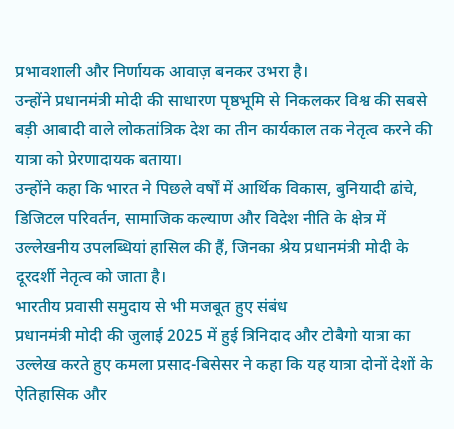प्रभावशाली और निर्णायक आवाज़ बनकर उभरा है।
उन्होंने प्रधानमंत्री मोदी की साधारण पृष्ठभूमि से निकलकर विश्व की सबसे बड़ी आबादी वाले लोकतांत्रिक देश का तीन कार्यकाल तक नेतृत्व करने की यात्रा को प्रेरणादायक बताया।
उन्होंने कहा कि भारत ने पिछले वर्षों में आर्थिक विकास, बुनियादी ढांचे, डिजिटल परिवर्तन, सामाजिक कल्याण और विदेश नीति के क्षेत्र में उल्लेखनीय उपलब्धियां हासिल की हैं, जिनका श्रेय प्रधानमंत्री मोदी के दूरदर्शी नेतृत्व को जाता है।
भारतीय प्रवासी समुदाय से भी मजबूत हुए संबंध
प्रधानमंत्री मोदी की जुलाई 2025 में हुई त्रिनिदाद और टोबैगो यात्रा का उल्लेख करते हुए कमला प्रसाद-बिसेसर ने कहा कि यह यात्रा दोनों देशों के ऐतिहासिक और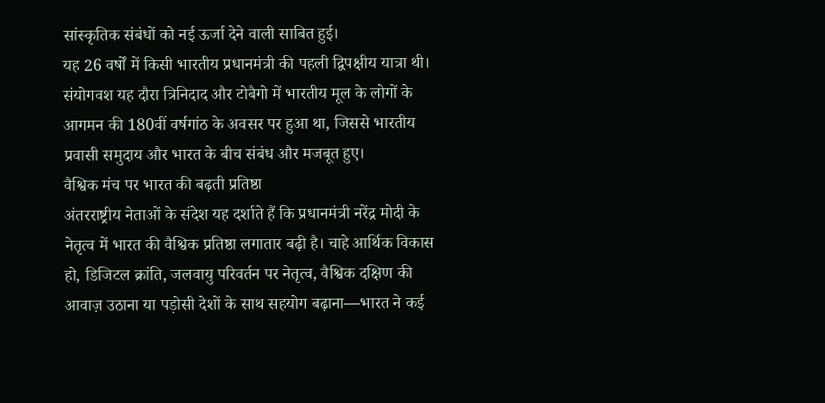सांस्कृतिक संबंधों को नई ऊर्जा देने वाली साबित हुई।
यह 26 वर्षों में किसी भारतीय प्रधानमंत्री की पहली द्विपक्षीय यात्रा थी। संयोगवश यह दौरा त्रिनिदाद और टोबैगो में भारतीय मूल के लोगों के आगमन की 180वीं वर्षगांठ के अवसर पर हुआ था, जिससे भारतीय प्रवासी समुदाय और भारत के बीच संबंध और मजबूत हुए।
वैश्विक मंच पर भारत की बढ़ती प्रतिष्ठा
अंतरराष्ट्रीय नेताओं के संदेश यह दर्शाते हैं कि प्रधानमंत्री नरेंद्र मोदी के नेतृत्व में भारत की वैश्विक प्रतिष्ठा लगातार बढ़ी है। चाहे आर्थिक विकास हो, डिजिटल क्रांति, जलवायु परिवर्तन पर नेतृत्व, वैश्विक दक्षिण की आवाज़ उठाना या पड़ोसी देशों के साथ सहयोग बढ़ाना—भारत ने कई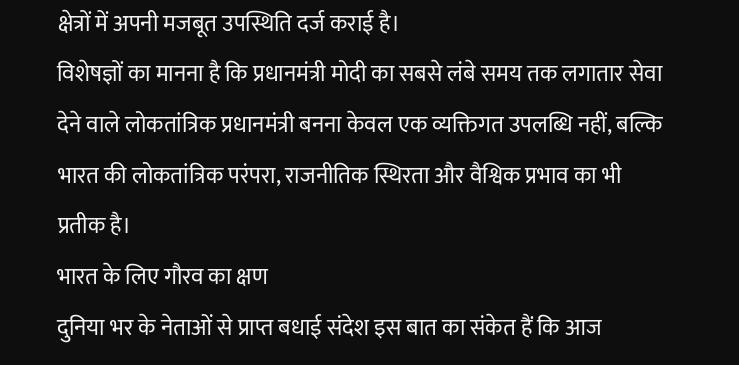क्षेत्रों में अपनी मजबूत उपस्थिति दर्ज कराई है।
विशेषज्ञों का मानना है कि प्रधानमंत्री मोदी का सबसे लंबे समय तक लगातार सेवा देने वाले लोकतांत्रिक प्रधानमंत्री बनना केवल एक व्यक्तिगत उपलब्धि नहीं, बल्कि भारत की लोकतांत्रिक परंपरा, राजनीतिक स्थिरता और वैश्विक प्रभाव का भी प्रतीक है।
भारत के लिए गौरव का क्षण
दुनिया भर के नेताओं से प्राप्त बधाई संदेश इस बात का संकेत हैं कि आज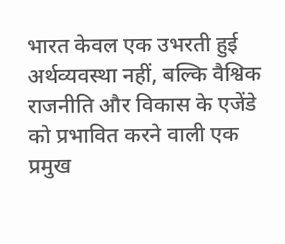भारत केवल एक उभरती हुई अर्थव्यवस्था नहीं, बल्कि वैश्विक राजनीति और विकास के एजेंडे को प्रभावित करने वाली एक प्रमुख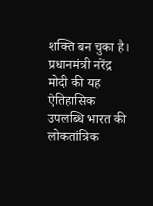शक्ति बन चुका है। प्रधानमंत्री नरेंद्र मोदी की यह ऐतिहासिक उपलब्धि भारत की लोकतांत्रिक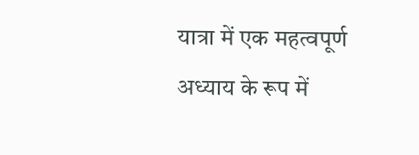यात्रा में एक महत्वपूर्ण अध्याय के रूप में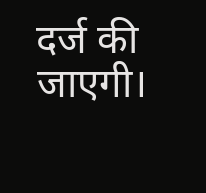दर्ज की जाएगी।